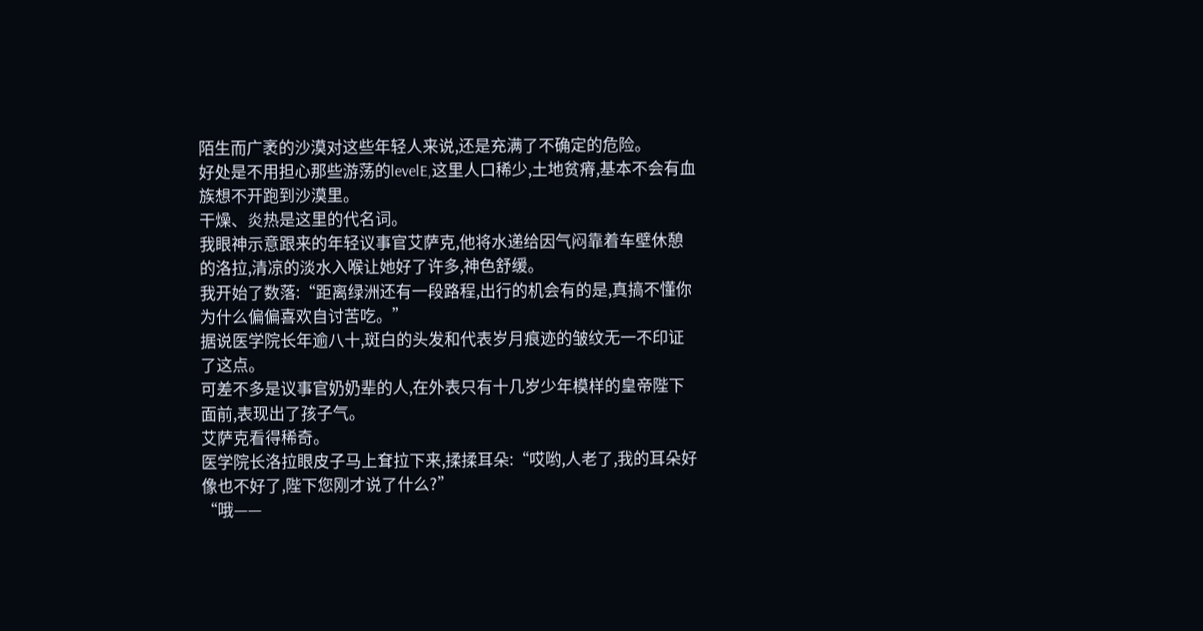陌生而广袤的沙漠对这些年轻人来说,还是充满了不确定的危险。
好处是不用担心那些游荡的levelE,这里人口稀少,土地贫瘠,基本不会有血族想不开跑到沙漠里。
干燥、炎热是这里的代名词。
我眼神示意跟来的年轻议事官艾萨克,他将水递给因气闷靠着车壁休憩的洛拉,清凉的淡水入喉让她好了许多,神色舒缓。
我开始了数落:“距离绿洲还有一段路程,出行的机会有的是,真搞不懂你为什么偏偏喜欢自讨苦吃。”
据说医学院长年逾八十,斑白的头发和代表岁月痕迹的皱纹无一不印证了这点。
可差不多是议事官奶奶辈的人,在外表只有十几岁少年模样的皇帝陛下面前,表现出了孩子气。
艾萨克看得稀奇。
医学院长洛拉眼皮子马上耷拉下来,揉揉耳朵:“哎哟,人老了,我的耳朵好像也不好了,陛下您刚才说了什么?”
“哦——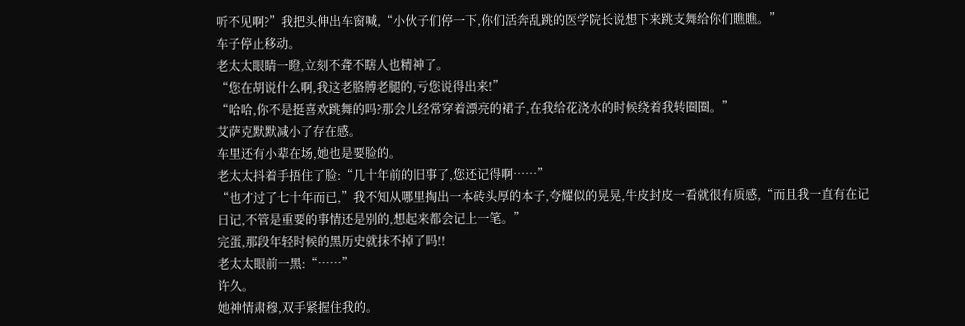听不见啊?”我把头伸出车窗喊,“小伙子们停一下,你们活奔乱跳的医学院长说想下来跳支舞给你们瞧瞧。”
车子停止移动。
老太太眼睛一瞪,立刻不聋不瞎人也精神了。
“您在胡说什么啊,我这老胳膊老腿的,亏您说得出来!”
“哈哈,你不是挺喜欢跳舞的吗?那会儿经常穿着漂亮的裙子,在我给花浇水的时候绕着我转圈圈。”
艾萨克默默减小了存在感。
车里还有小辈在场,她也是要脸的。
老太太抖着手捂住了脸:“几十年前的旧事了,您还记得啊……”
“也才过了七十年而已,”我不知从哪里掏出一本砖头厚的本子,夸耀似的晃晃,牛皮封皮一看就很有质感,“而且我一直有在记日记,不管是重要的事情还是别的,想起来都会记上一笔。”
完蛋,那段年轻时候的黑历史就抹不掉了吗!!
老太太眼前一黑:“……”
许久。
她神情肃穆,双手紧握住我的。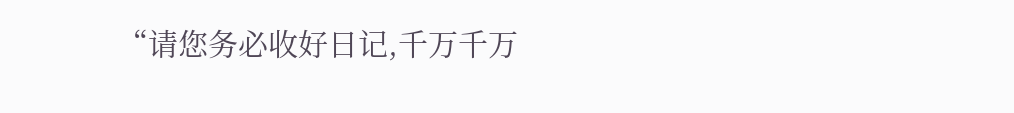“请您务必收好日记,千万千万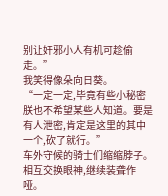别让奸邪小人有机可趁偷走。”
我笑得像朵向日葵。
“一定一定,毕竟有些小秘密朕也不希望某些人知道。要是有人泄密,肯定是这里的其中一个,砍了就行。”
车外守候的骑士们缩缩脖子。
相互交换眼神,继续装聋作哑。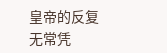皇帝的反复无常凭